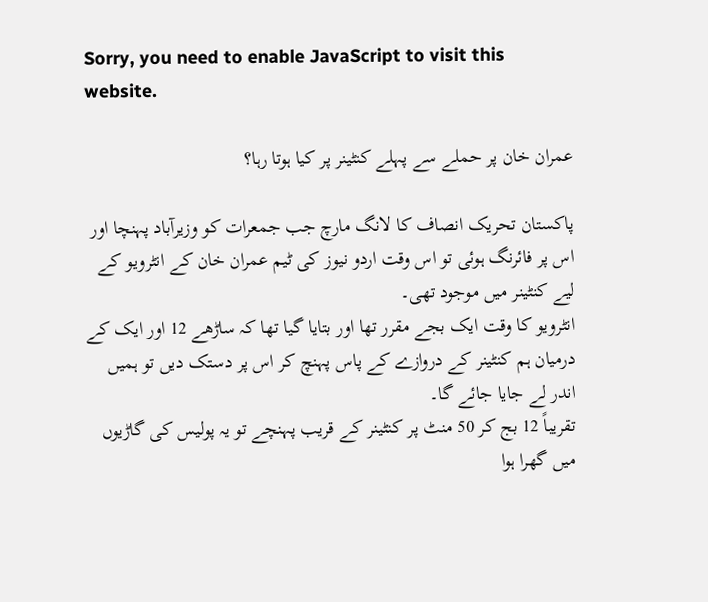Sorry, you need to enable JavaScript to visit this website.

عمران خان پر حملے سے پہلے کنٹینر پر کیا ہوتا رہا؟

پاکستان تحریک انصاف کا لانگ مارچ جب جمعرات کو وزیرآباد پہنچا اور اس پر فائرنگ ہوئی تو اس وقت اردو نیوز کی ٹیم عمران خان کے انٹرویو کے لیے کنٹینر میں موجود تھی۔
انٹرویو کا وقت ایک بجے مقرر تھا اور بتایا گیا تھا کہ ساڑھے 12 اور ایک کے درمیان ہم کنٹینر کے دروازے کے پاس پہنچ کر اس پر دستک دیں تو ہمیں اندر لے جایا جائے گا۔
تقریباً 12 بج کر 50 منٹ پر کنٹینر کے قریب پہنچے تو یہ پولیس کی گاڑیوں میں گھرا ہوا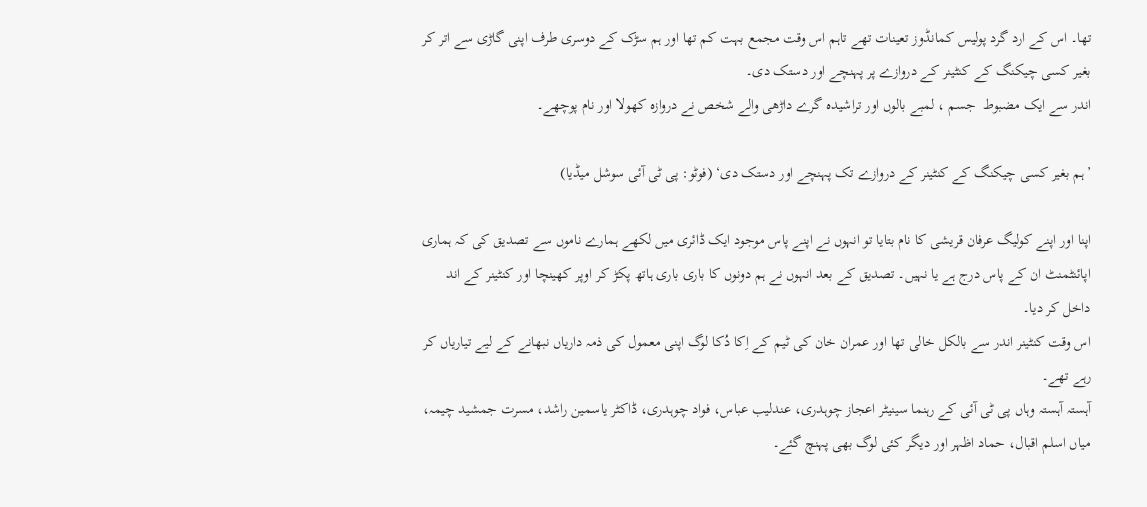تھا۔ اس کے ارد گرد پولیس کمانڈوز تعینات تھے تاہم اس وقت مجمع بہت کم تھا اور ہم سڑک کے دوسری طرف اپنی گاڑی سے اتر کر بغیر کسی چیکنگ کے کنٹینر کے دروازے پر پہنچے اور دستک دی۔
اندر سے ایک مضبوط  جسم ، لمبے بالوں اور تراشیدہ گرے داڑھی والے شخص نے دروازہ کھولا اور نام پوچھے۔

’ہم بغیر کسی چیکنگ کے کنٹینر کے دروازے تک پہنچے اور دستک دی‘ (فوٹو: پی ٹی آئی سوشل میڈیا)

اپنا اور اپنے کولیگ عرفان قریشی کا نام بتایا تو انہوں نے اپنے پاس موجود ایک ڈائری میں لکھے ہمارے ناموں سے تصدیق کی کہ ہماری اپائنٹمنٹ ان کے پاس درج ہے یا نہیں۔ تصدیق کے بعد انہوں نے ہم دونوں کا باری باری ہاتھ پکڑ کر اوپر کھینچا اور کنٹینر کے اند داخل کر دیا۔
اس وقت کنٹینر اندر سے بالکل خالی تھا اور عمران خان کی ٹیم کے اِکا دُکا لوگ اپنی معمول کی ذمہ داریاں نبھانے کے لیے تیاریاں کر رہے تھے۔
آہستہ آہستہ وہاں پی ٹی آئی کے رہنما سینیٹر اعجاز چوہدری، عندلیب عباس، فواد چوہدری، ڈاکٹر یاسمین راشد، مسرت جمشید چیمہ، میاں اسلم اقبال، حماد اظہر اور دیگر کئی لوگ بھی پہنچ گئے۔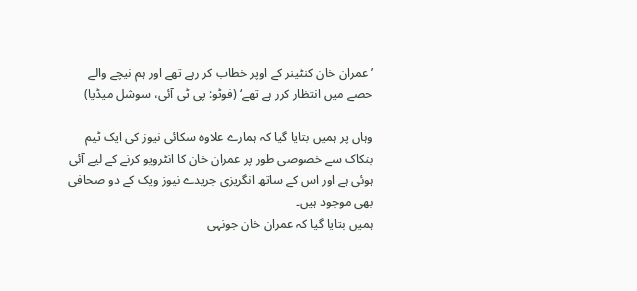’عمران خان کنٹینر کے اوپر خطاب کر رہے تھے اور ہم نیچے والے حصے میں انتظار کرر ہے تھے‘ (فوٹو: پی ٹی آئی، سوشل میڈیا)

وہاں پر ہمیں بتایا گیا کہ ہمارے علاوہ سکائی نیوز کی ایک ٹیم بنکاک سے خصوصی طور پر عمران خان کا انٹرویو کرنے کے لیے آئی ہوئی ہے اور اس کے ساتھ انگریزی جریدے نیوز ویک کے دو صحافی بھی موجود ہیں۔
ہمیں بتایا گیا کہ عمران خان جونہی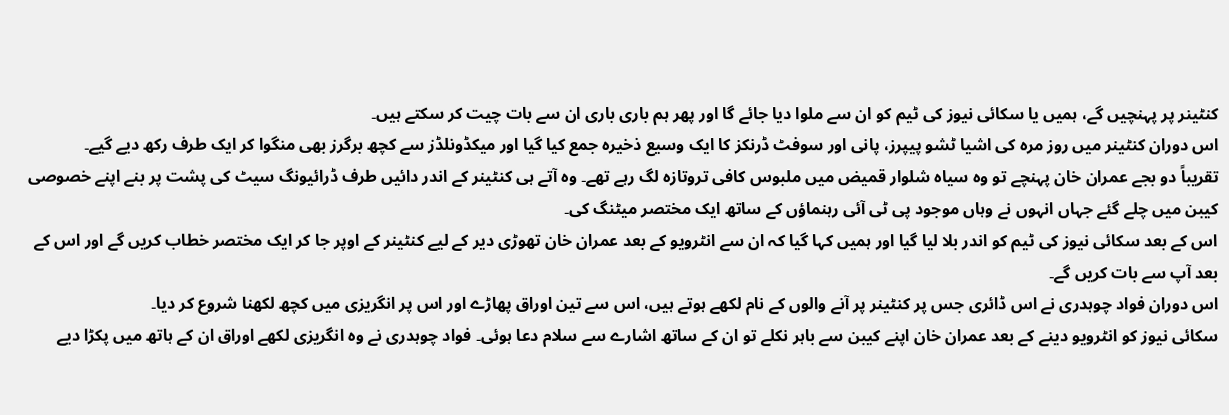کنٹینر پر پہنچیں گے، ہمیں یا سکائی نیوز کی ٹیم کو ان سے ملوا دیا جائے گا اور پھر ہم باری باری ان سے بات چیت کر سکتے ہیں۔
اس دوران کنٹینر میں روز مرہ کی اشیا ٹشو پیپرز، پانی اور سوفٹ ڈرنکز کا ایک وسیع ذخیرہ جمع کیا گیا اور میکڈونلڈز سے کچھ برگرز بھی منگوا کر ایک طرف رکھ دیے گیے۔
تقریباً دو بجے عمران خان پہنچے تو وہ سیاہ شلوار قمیض میں ملبوس کافی تروتازہ لگ رہے تھے۔ وہ آتے ہی کنٹینر کے اندر دائیں طرف ڈرائیونگ سیٹ کی پشت پر بنے اپنے خصوصی کیبن میں چلے گئے جہاں انہوں نے وہاں موجود پی ٹی آئی رہنماؤں کے ساتھ ایک مختصر میٹنگ کی۔
اس کے بعد سکائی نیوز کی ٹیم کو اندر بلا لیا گیا اور ہمیں کہا گیا کہ ان سے انٹرویو کے بعد عمران خان تھوڑی دیر کے لیے کنٹینر کے اوپر جا کر ایک مختصر خطاب کریں گے اور اس کے بعد آپ سے بات کریں گے۔
اس دوران فواد چوہدری نے اس ڈائری جس پر کنٹینر پر آنے والوں کے نام لکھے ہوتے ہیں، اس سے تین اوراق پھاڑے اور اس پر انگریزی میں کچھ لکھنا شروع کر دیا۔
سکائی نیوز کو انٹرویو دینے کے بعد عمران خان اپنے کیبن سے باہر نکلے تو ان کے ساتھ اشارے سے سلام دعا ہوئی۔ فواد چوہدری نے وہ انگریزی لکھے اوراق ان کے ہاتھ میں پکڑا دیے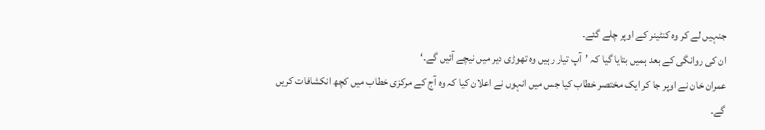جنہیں لے کر وہ کنٹینر کے اوپر چلے گئے۔
ان کی روانگی کے بعد ہمیں بتایا گیا کہ ’آپ تیار رہیں وہ تھوڑی دیر میں نیچے آئیں گے۔‘
عمران خان نے اوپر جا کر ایک مختصر خطاب کیا جس میں انہوں نے اعلان کیا کہ وہ آج کے مرکزی خطاب میں کچھ انکشافات کریں گے۔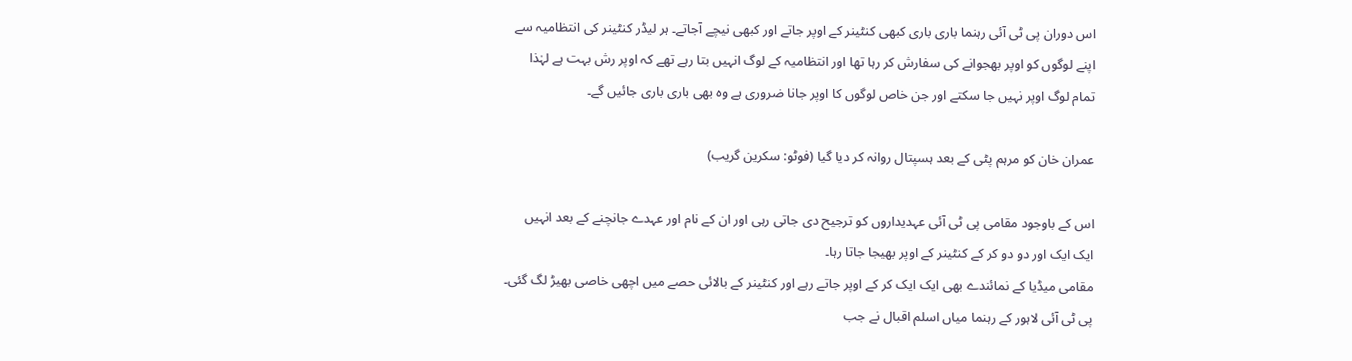اس دوران پی ٹی آئی رہنما باری باری کبھی کنٹینر کے اوپر جاتے اور کبھی نیچے آجاتے۔ ہر لیڈر کنٹینر کی انتظامیہ سے اپنے لوگوں کو اوپر بھجوانے کی سفارش کر رہا تھا اور انتظامیہ کے لوگ انہیں بتا رہے تھے کہ اوپر رش بہت ہے لہٰذا تمام لوگ اوپر نہیں جا سکتے اور جن خاص لوگوں کا اوپر جانا ضروری ہے وہ بھی باری باری جائیں گے۔

عمران خان کو مرہم پٹی کے بعد ہسپتال روانہ کر دیا گیا (فوٹو: سکرین گریب)

اس کے باوجود مقامی پی ٹی آئی عہدیداروں کو ترجیح دی جاتی رہی اور ان کے نام اور عہدے جانچنے کے بعد انہیں ایک ایک اور دو دو کر کے کنٹینر کے اوپر بھیجا جاتا رہا۔
مقامی میڈیا کے نمائندے بھی ایک ایک کر کے اوپر جاتے رہے اور کنٹینر کے بالائی حصے میں اچھی خاصی بھیڑ لگ گئی۔
پی ٹی آئی لاہور کے رہنما میاں اسلم اقبال نے جب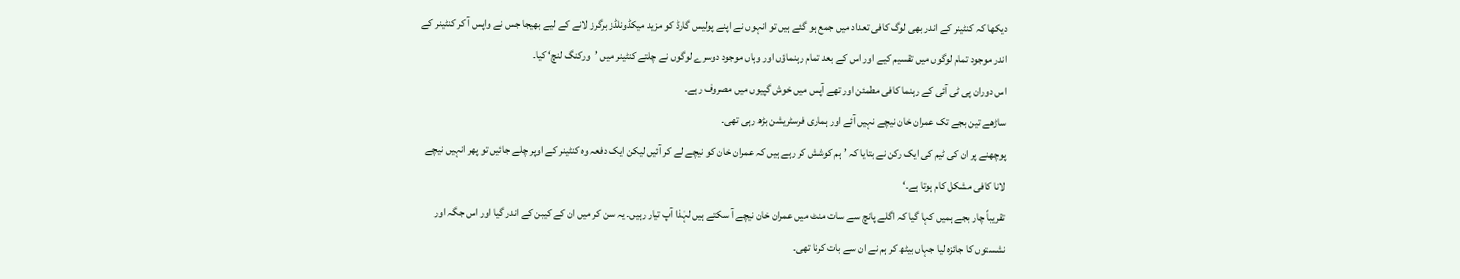دیکھا کہ کنٹینر کے اندر بھی لوگ کافی تعداد میں جمع ہو گئے ہیں تو انہوں نے اپنے پولیس گارڈ کو مزید میکڈونلڈز برگرز لانے کے لیے بھیجا جس نے واپس آ کر کنٹینر کے اندر موجود تمام لوگوں میں تقسیم کیے اور اس کے بعد تمام رہنماؤں اور وہاں موجود دوسرے لوگوں نے چلتے کنٹینر میں ’ورکنگ لنچ‘ کیا۔
اس دوران پی ٹی آئی کے رہنما کافی مطمئن اور تھے آپس میں خوش گپیوں میں مصروف رہے۔
ساڑھے تین بجے تک عمران خان نیچے نہیں آئے اور ہماری فرسٹریشن بڑھ رہی تھی۔
پوچھنے پر ان کی ٹیم کی ایک رکن نے بتایا کہ ’ہم کوشش کر رہے ہیں کہ عمران خان کو نیچے لے کر آئیں لیکن ایک دفعہ وہ کنٹینر کے اوپر چلے جائیں تو پھر انہیں نیچے لانا کافی مشکل کام ہوتا ہے۔‘
تقریباً چار بجے ہمیں کہا گیا کہ اگلے پانچ سے سات منٹ میں عمران خان نیچے آ سکتے ہیں لہٰذا آپ تیار رہیں۔ یہ سن کر میں ان کے کیبن کے اندر گیا اور اس جگہ اور نشستوں کا جائزہ لیا جہاں بیٹھ کر ہم نے ان سے بات کرنا تھی۔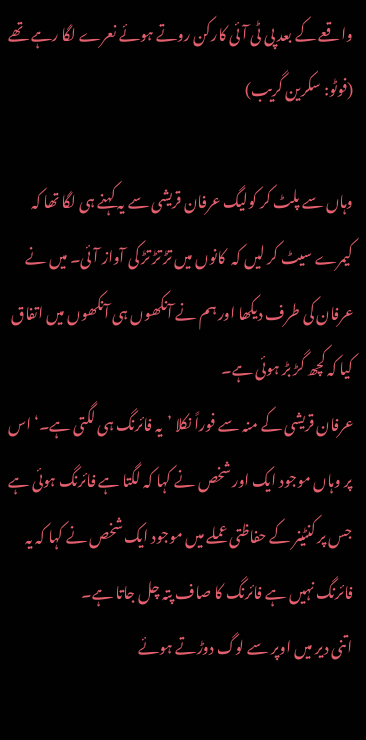واقعے کے بعد پی ٹی آئی کارکن روتے ہوئے نعرے لگا رہے تھے (فوٹو: سکرین گریب)

وہاں سے پلٹ کر کولیگ عرفان قریشی سے یہ کہنے ہی لگا تھا کہ کیمرے سیٹ کر لیں کہ  کانوں میں تڑ تڑ تڑ کی آواز آئی۔ میں نے عرفان کی طرف دیکھا اور ہم نے آنکھوں ہی آنکھوں میں اتفاق کیا کہ کچھ گڑ بڑ ہوئی ہے۔
عرفان قریشی کے منہ سے فوراً نکلا ’یہ فائرنگ ہی لگتی ہے۔‘ اس پر وہاں موجود ایک اور شخص نے کہا کہ لگتا ہے فائرنگ ہوئی ہے جس پر کنٹینر کے حفاظتی عملے میں موجود ایک شخص نے کہا کہ یہ فائرنگ نہیں ہے فائرنگ کا صاف پتہ چل جاتا ہے۔
اتنی دیر میں اوپر سے لوگ دوڑتے ہوئے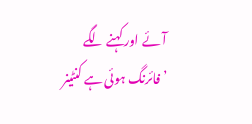آئے اور کہنے لگے ’فائرنگ ہوئی ہے کنٹینر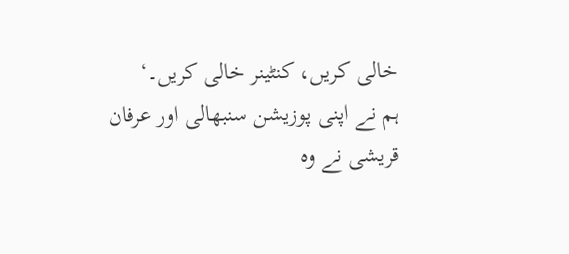خالی کریں، کنٹینر خالی کریں۔‘
ہم نے اپنی پوزیشن سنبھالی اور عرفان قریشی نے وہ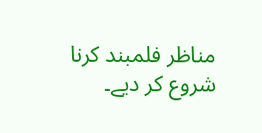مناظر فلمبند کرنا شروع کر دیے۔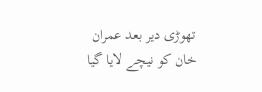تھوڑی دیر بعد عمران خان کو نیچے لایا گیا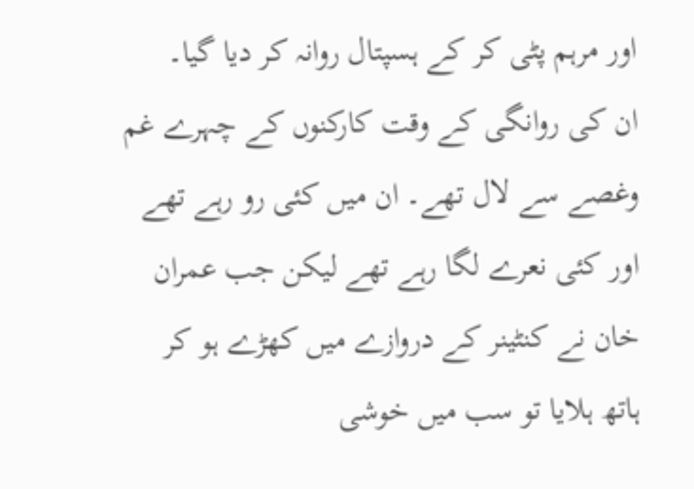اور مرہم پٹی کر کے ہسپتال روانہ کر دیا گیا۔
ان کی روانگی کے وقت کارکنوں کے چہرے غم وغصے سے لال تھے۔ ان میں کئی رو رہے تھے اور کئی نعرے لگا رہے تھے لیکن جب عمران خان نے کنٹینر کے دروازے میں کھڑے ہو کر ہاتھ ہلایا تو سب میں خوشی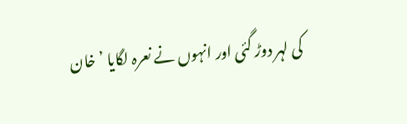کی لہر دوڑ گئی اور انہوں نے نعرہ لگایا ’ خان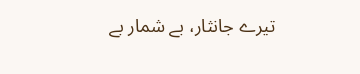تیرے جانثار، بے شمار بے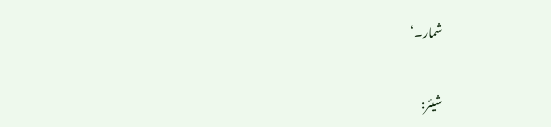شمار۔‘

شیئر: